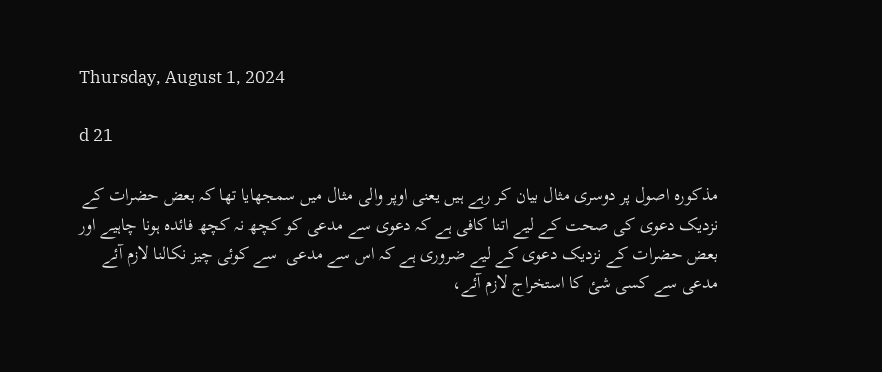Thursday, August 1, 2024

d 21

مذکورہ اصول پر دوسری مثال بیان کر رہے ہیں یعنی اوپر والی مثال میں سمجھایا تھا کہ بعض حضرات کے نزدیک دعوی کی صحت کے لیے اتنا کافی ہے کہ دعوی سے مدعی کو کچھ نہ کچھ فائدہ ہونا چاہیے اور بعض حضرات کے نزدیک دعوی کے لیے ضروری ہے کہ اس سے مدعی  سے کوئی چیز نکالنا لازم آئے مدعی سے کسی شئ کا استخراج لازم آئے،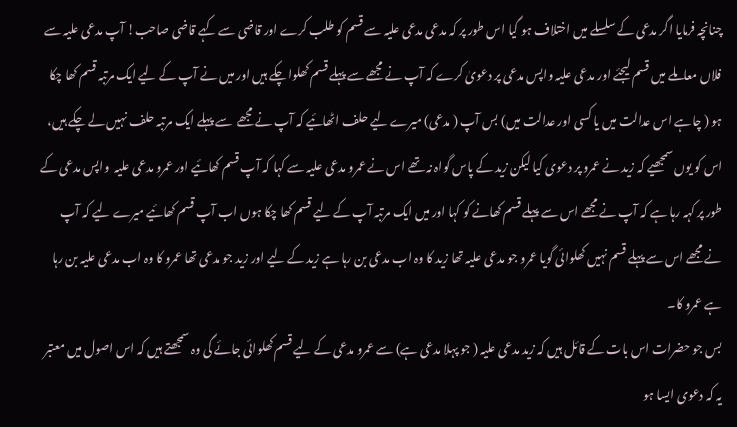چنانچہ فرمایا اگر مدعی کے سلسلے میں اختلاف ہو گیا اس طور پر کہ مدعی مدعی علیہ سے قسم کو طلب کرے اور قاضی سے کہے قاضی صاحب! آپ مدعی علیہ سے فلاں معاملے میں قسم لیجئے اور مدعی علیہ واپس مدعی پر دعویٰ کرے کہ آپ نے مجھے سے پہلے قسم کھلوا چکے ہیں اور میں نے آپ کے لیے ایک مرتبہ قسم کھا چکا ہو ( چاہے اس عدالت میں یا کسی اور عدالت میں) بس آپ ( مدعی) میرے لیے حلف اٹھائیے کہ آپ نے مجھے  سے پہلے ایک مرتبہ حلف نہیں لے چکے ہیں، اس کو یوں سمجھیے کہ زید نے عمرو پر دعوی کیا لیکن زید کے پاس گواہ نہ تھے اس نے عمرو مدعی علیہ سے کہا کہ آپ قسم کھائیے اور عمرو مدعی علیہ  واپس مدعی کے طور پر کہہ رہا ہے کہ آپ نے مجھے اس سے پہلے قسم کھانے کو کہا اور میں ایک مرتبہ آپ کے لیے قسم کھا چکا ہوں اب آپ قسم کھائیے میرے لیے کہ آپ نے مجھے اس سے پہلے قسم نہیں کھلوائی گویا عمرو جو مدعی علیہ تھا زید کا وہ اب مدعی بن رہا ہے زید کے لیے اور زید جو مدعی تھا عمرو کا وہ اب مدعی علیہ بن رہا ہے عمرو کا۔
بس جو حضرات اس بات کے قائل ہیں کہ زید مدعی علیہ ( جو پہلا مدعی ہے) سے عمرو مدعی کے لیے قسم کھلوائی جائے گی وہ سمجھتے ہیں کہ اس اصول میں معتبر یہ کہ دعوی ایسا ہو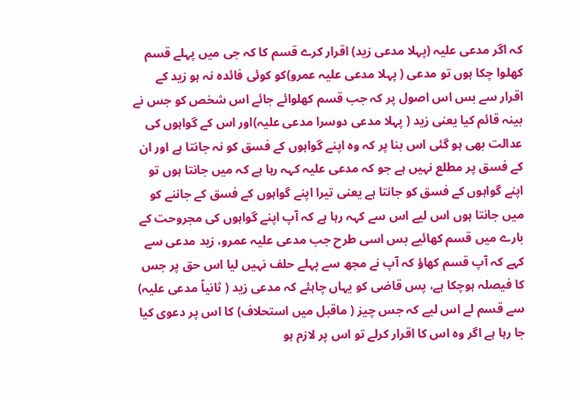کہ اگر مدعی علیہ (پہلا مدعی زید) اقرار کرے قسم کا کہ جی میں پہلے قسم کھلوا چکا ہوں تو مدعی ( پہلا مدعی علیہ عمرو)کو کوئی فائدہ نہ ہو زید کے اقرار سے بس اس اصول پر کہ جب قسم کھلوائے جائے اس شخص کو جس نے بینہ قائم کیا یعنی زید ( پہلا مدعی دوسرا مدعی علیہ)اور اس کے گواہوں کی عدالت بھی ہو گئی اس بنا پر کہ وہ اپنے گواہوں کے فسق کو نہ جانتا ہے اور ان کے فسق پر مطلع نہیں ہے جو کہ مدعی علیہ کہہ رہا ہے کہ میں جانتا ہوں تو اپنے گواہوں کے فسق کو جانتا ہے یعنی تیرا اپنے گواہوں کے فسق کے جاننے کو میں جانتا ہوں اس لیے اس سے کہہ رہا ہے کہ آپ اپنے گواہوں کی مجروحت کے بارے میں قسم کھائیے بس اسی طرح جب مدعی علیہ عمرو، زید مدعی سے کہے کہ آپ قسم کھاؤ کہ آپ نے مجھ سے پہلے حلف نہیں لیا اس حق پر جس کا فیصلہ ہوچکا ہے، پس قاضی کو یہاں چاہئے کہ مدعی زید ( ثانیاً مدعی علیہ) سے قسم لے اس لیے کہ جس چیز ( ماقبل میں استحلاف) کا اس پر دعوی کیا جا رہا ہے اگر وہ اس کا اقرار کرلے تو اس پر لازم ہو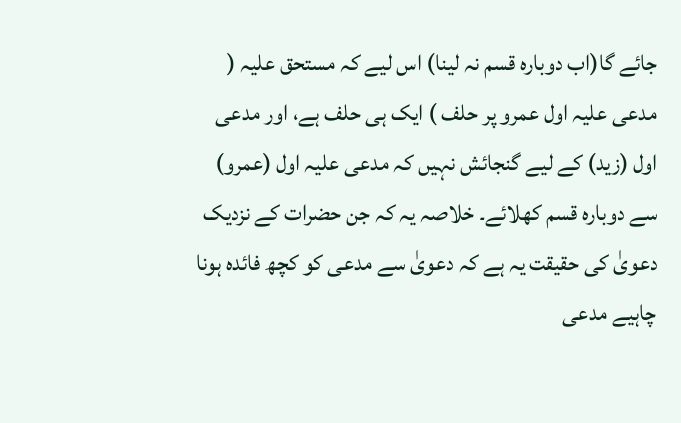جائے گا(اب دوبارہ قسم نہ لینا) اس لیے کہ مستحق علیہ ( مدعی علیہ اول عمرو پر حلف ) ایک ہی حلف ہے، اور مدعی اول (زید) کے لیے گنجائش نہیں کہ مدعی علیہ اول (عمرو) سے دوبارہ قسم کھلائے۔ خلاصہ یہ کہ جن حضرات کے نزدیک دعویٰ کی حقیقت یہ ہے کہ دعویٰ سے مدعی کو کچھ فائدہ ہونا چاہیے مدعی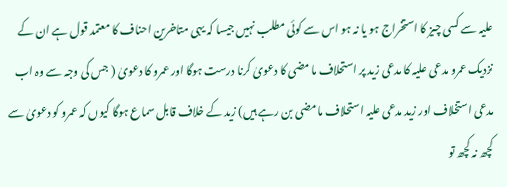علیہ سے کسی چیز کا استخراج ہو یا نہ ہو اس سے کوئی مطلب نہیں جیسا کہ یہی متاخرین احناف کا معتمد قول ہے ان کے نزدیک عمرو مدعی علیہ کا مدعی زید پر استحلاف ما مضی کا دعویٰ کرنا درست ہوگا اور عمرو کا دعویٰ ( جس کی وجہ سے وہ اب مدعی استخلاف اور زید مدعی علیہ استحلاف ما مضی بن رہے ہیں) زید کے خلاف قابل سماع ہوگا کیوں کہ عمرو کو دعویٰ سے کچھ نہ کچھ تو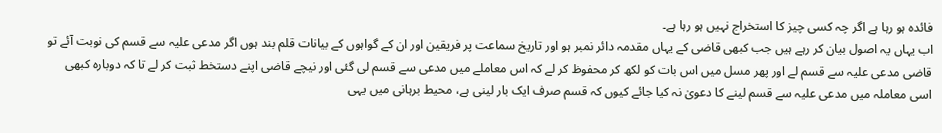فائدہ ہو رہا ہے اگر چہ کسی چیز کا استخراج نہیں ہو رہا ہے۔
اب یہاں یہ اصول بیان کر رہے ہیں جب کبھی قاضی کے یہاں مقدمہ دائر نمبر ہو اور تاریخ سماعت پر فریقین اور ان کے گواہوں کے بیانات قلم بند ہوں اگر مدعی علیہ سے قسم کی نوبت آئے تو قاضی مدعی علیہ سے قسم لے اور پھر مسل میں اس بات کو لکھ کر محفوظ کر لے کہ اس معاملے میں مدعی سے قسم لی گئی اور نیچے قاضی اپنے دستخط ثبت کر لے تا کہ دوبارہ کبھی اسی معاملہ میں مدعی علیہ سے قسم لینے کا دعویٰ نہ کیا جائے کیوں کہ قسم صرف ایک بار لینی ہے، محیط برہانی میں یہی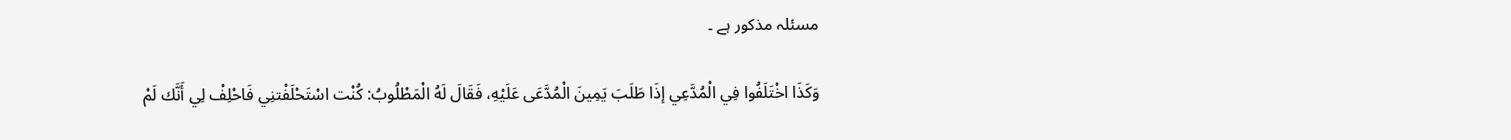مسئلہ مذکور ہے ۔

وَكَذَا اخْتَلَفُوا فِي الْمُدَّعِي إذَا طَلَبَ يَمِينَ الْمُدَّعَى عَلَيْهِ، فَقَالَ لَهُ الْمَطْلُوبُ: كُنْت اسْتَحْلَفْتنِي فَاحْلِفْ لِي أَنَّك لَمْ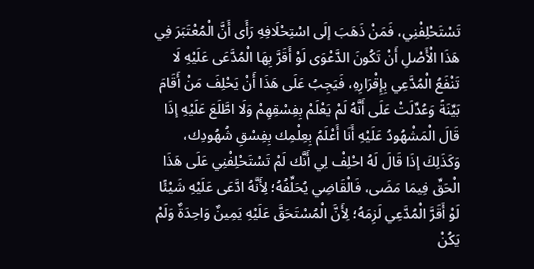تَسْتَحْلِفْنِي، فَمَنْ ذَهَبَ إلَى اسْتِحْلَافِهِ رَأَى أَنَّ الْمُعْتَبَرَ فِي هَذَا الْأَصْلِ أَنْ تَكُونَ الدَّعْوَى لَوْ أَقَرَّ بِهَا الْمُدَّعَى عَلَيْهِ لَا تَنْفَعُ الْمُدَّعِي بِإِقْرَارِهِ، فَيَجِبُ عَلَى هَذَا أَنْ يَحْلِفَ مَنْ أَقَامَ بَيِّنَةً وَعُدِّلَتْ عَلَى أَنَّهُ لَمْ يَعْلَمْ بِفِسْقِهِمْ وَلَا اطَّلَعَ عَلَيْهِ إذَا قَالَ الْمَشْهُودُ عَلَيْهِ أَنَا أَعْلَمُ بِعِلْمِك بِفِسْقِ شُهُودِك، وَكَذَلِكَ إذَا قَالَ لَهُ احْلِفْ لِي أَنَّك لَمْ تَسْتَحْلِفْنِي عَلَى هَذَا الْحَقِّ فِيمَا مَضَى، فَالْقَاضِي يُحَلِّفُهُ؛ لِأَنَّهُ ادَّعَى عَلَيْهِ شَيْئًا لَوْ أَقَرَّ الْمُدَّعِي لَزِمَهُ؛ لِأَنَّ الْمُسْتَحَقَّ عَلَيْهِ يَمِينٌ وَاحِدَةٌ وَلَمْ يَكُنْ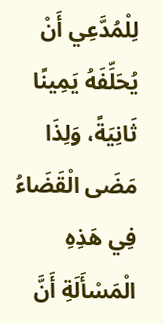لِلْمُدَّعِي أَنْ يُحَلِّفَهُ يَمِينًا ثَانِيَةً، وَلِذَا مَضَى الْقَضَاءُ فِي هَذِهِ الْمَسْأَلَةِ أَنَّ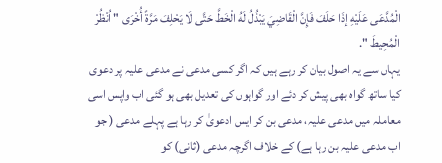الْمُدَّعَى عَلَيْهِ إذَا حَلَفَ فَإِنَّ الْقَاضِيَ يَبْذُلُ لَهُ الْخَطَّ حَتَّى لَا يَحْلِفَ مَرَّةً أُخْرَى " اُنْظُرْ الْمُحِيطَ ".
یہاں سے یہ اصول بیان کر رہے ہیں کہ اگر کسی مدعی نے مدعی علیہ پر دعوی کیا ساتھ گواہ بھی پیش کر دئے اور گواہوں کی تعدیل بھی ہو گئی اب واپس اسی معاملہ میں مدعی علیہ، مدعی بن کر ایس ادعویٰ کر رہا ہے پہلے مدعی ( جو اب مدعی علیہ بن رہا ہے) کے خلاف اگرچہ مدعی (ثانی) کو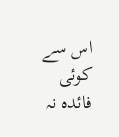اس سے کوئی فائدہ نہ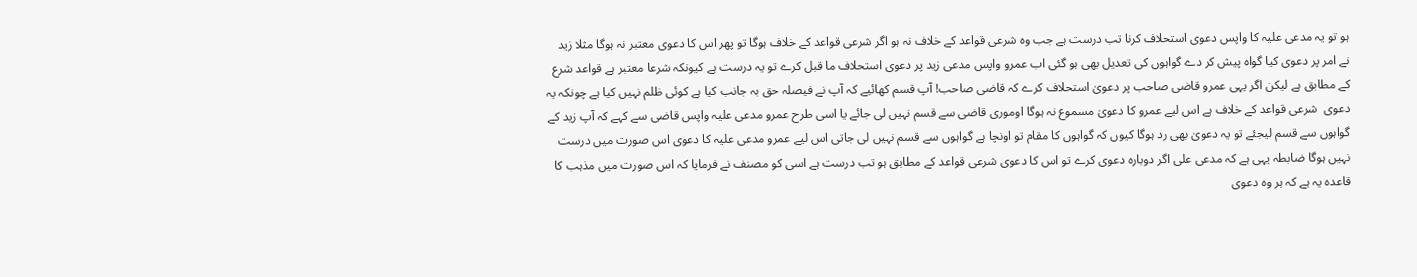ہو تو یہ مدعی علیہ کا واپس دعوی استحلاف کرنا تب درست ہے جب وہ شرعی قواعد کے خلاف نہ ہو اگر شرعی قواعد کے خلاف ہوگا تو پھر اس کا دعوی معتبر نہ ہوگا مثلا زید نے امر پر دعوی کیا گواہ پیش کر دے گواہوں کی تعدیل بھی ہو گئی اب عمرو واپس مدعی زید پر دعوی استحلاف ما قبل کرے تو یہ درست ہے کیونکہ شرعا معتبر ہے قواعد شرع کے مطابق ہے لیکن اگر یہی عمرو قاضی صاحب پر دعویٰ استحلاف کرے کہ قاضی صاحب! آپ قسم کھائیے کہ آپ نے فیصلہ حق بہ جانب کیا ہے کوئی ظلم نہیں کیا ہے چونکہ یہ دعوی  شرعی قواعد کے خلاف ہے اس لیے عمرو کا دعویٰ مسموع نہ ہوگا اوموری قاضی سے قسم نہیں لی جائے یا اسی طرح عمرو مدعی علیہ واپس قاضی سے کہے کہ آپ زید کے گواہوں سے قسم لیجئے تو یہ دعویٰ بھی رد ہوگا کیوں کہ گواہوں کا مقام تو اونچا ہے گواہوں سے قسم نہیں لی جاتی اس لیے عمرو مدعی علیہ کا دعوی اس صورت میں درست نہیں ہوگا ضابطہ یہی ہے کہ مدعی علی اگر دوبارہ دعوی کرے تو اس کا دعوی شرعی قواعد کے مطابق ہو تب درست ہے اسی کو مصنف نے فرمایا کہ اس صورت میں مذہب کا قاعدہ یہ ہے کہ ہر وہ دعوی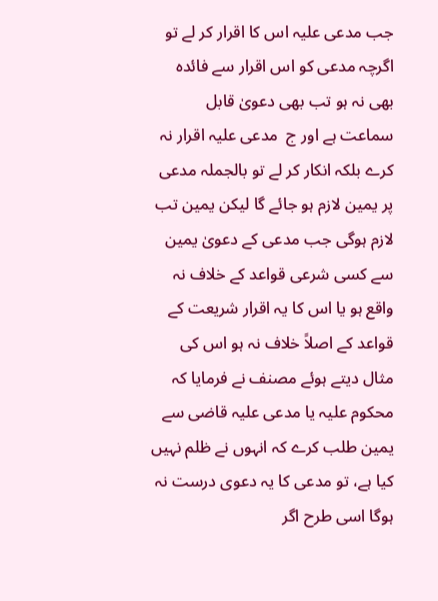جب مدعی علیہ اس کا اقرار کر لے تو اگرچہ مدعی کو اس اقرار سے فائدہ بھی نہ ہو تب بھی دعویٰ قابل سماعت ہے اور ج  مدعی علیہ اقرار نہ کرے بلکہ انکار کر لے تو بالجملہ مدعی پر یمین لازم ہو جائے گا لیکن یمین تب لازم ہوگی جب مدعی کے دعویٰ یمین سے کسی شرعی قواعد کے خلاف نہ واقع ہو یا اس کا یہ اقرار شریعت کے قواعد کے اصلاً خلاف نہ ہو اس کی مثال دیتے ہوئے مصنف نے فرمایا کہ محکوم علیہ یا مدعی علیہ قاضی سے یمین طلب کرے کہ انہوں نے ظلم نہیں کیا ہے، تو مدعی کا یہ دعوی درست نہ ہوگا اسی طرح اگر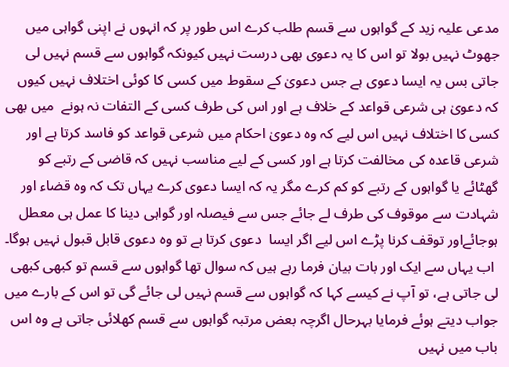مدعی علیہ زید کے گواہوں سے قسم طلب کرے اس طور پر کہ انہوں نے اپنی گواہی میں جھوٹ نہیں بولا تو اس کا یہ دعوی بھی درست نہیں کیونکہ گواہوں سے قسم نہیں لی جاتی بس یہ ایسا دعوی ہے جس دعویٰ کے سقوط میں کسی کا کوئی اختلاف نہیں کیوں کہ دعویٰ ہی شرعی قواعد کے خلاف ہے اور اس کی طرف کسی کے التفات نہ ہونے  میں بھی کسی کا اختلاف نہیں اس لیے کہ وہ دعویٰ احکام میں شرعی قواعد کو فاسد کرتا ہے اور شرعی قاعدہ کی مخالفت کرتا ہے اور کسی کے لیے مناسب نہیں کہ قاضی کے رتبے کو گھٹائے یا گواہوں کے رتبے کو کم کرے مگر یہ کہ ایسا دعوی کرے یہاں تک کہ وہ قضاء اور شہادت سے موقوف کی طرف لے جائے جس سے فیصلہ اور گواہی دینا کا عمل ہی معطل ہوجائےاور توقف کرنا پڑے اس لیے اگر ایسا  دعوی کرتا ہے تو وہ دعوی قابل قبول نہیں ہوگا۔
 اب یہاں سے ایک اور بات بیان فرما رہے ہیں کہ سوال تھا گواہوں سے قسم تو کبھی کبھی لی جاتی ہے، تو آپ نے کیسے کہا کہ گواہوں سے قسم نہیں لی جائے گی تو اس کے بارے میں جواب دیتے ہوئے فرمایا بہرحال اگرچہ بعض مرتبہ گواہوں سے قسم کھلائی جاتی ہے وہ اس باب میں نہیں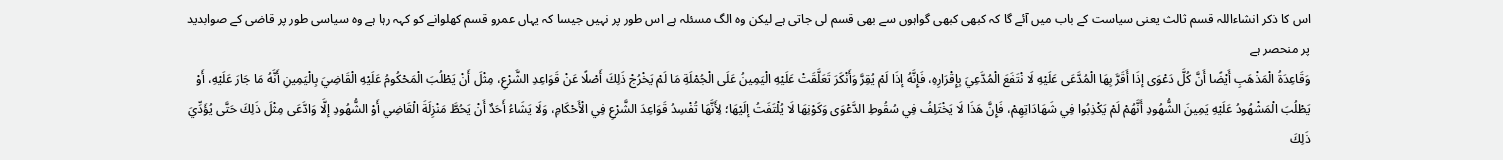اس کا ذکر انشاءاللہ قسم ثالث یعنی سیاست کے باب میں آئے گا کہ کبھی کبھی گواہوں سے بھی قسم لی جاتی ہے لیکن وہ الگ مسئلہ ہے اس طور پر نہیں جیسا کہ یہاں عمرو قسم کھلوانے کو کہہ رہا ہے وہ سیاسی طور پر قاضی کے صوابدید پر منحصر ہے
وَقَاعِدَةُ الْمَذْهَبِ أَيْضًا أَنَّ كُلَّ دَعْوَى إذَا أَقَرَّ بِهَا الْمُدَّعَى عَلَيْهِ لَا نْتَفَعَ الْمُدَّعِيَ بِإِقْرَارِهِ، فَإِنَّهُ إذَا لَمْ يُقِرَّ وَأَنْكَرَ تَعَلَّقَتْ عَلَيْهِ الْيَمِينُ عَلَى الْجُمْلَةِ مَا لَمْ يَخْرُجْ ذَلِكَ أَصْلًا عَنْ قَوَاعِدِ الشَّرْعِ، مِثْلَ أَنْ يَطْلُبَ الْمَحْكُومُ عَلَيْهِ الْقَاضِيَ بِالْيَمِينِ أَنَّهُ مَا جَارَ عَلَيْهِ، أَوْ يَطْلُبَ الْمَشْهُودُ عَلَيْهِ يَمِينَ الشُّهُودِ أَنَّهُمْ لَمْ يَكْذِبُوا فِي شَهَادَاتِهِمْ، فَإِنَّ هَذَا لَا يَخْتَلِفُ فِي سُقُوطِ الدَّعْوَى وَكَوْنِهَا لَا يُلْتَفَتُ إلَيْهَا؛ لِأَنَّهَا تُفْسِدُ قَوَاعِدَ الشَّرْعِ فِي الْأَحْكَامِ، وَلَا يَشَاءُ أَحَدٌ أَنْ يَحُطَّ مَنْزِلَةَ الْقَاضِي أَوْ الشُّهُودِ إلَّا وَادَّعَى مِثْلَ ذَلِكَ حَتَّى يُؤَدِّيَ ذَلِكَ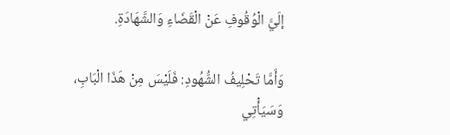إلَيَّ الْوُقُوفِ عَنْ الْقَضَاءِ وَالشَّهَادَةِ.

وَأَمَّا تَحْلِيفُ الشُّهُودِ: فَلَيْسَ مِنْ هَذَا الْبَابِ، وَسَيَأْتِي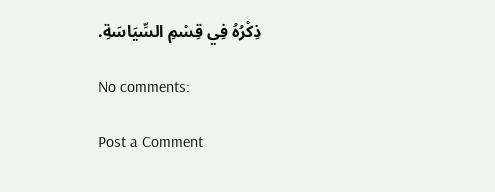ذِكْرُهُ فِي قِسْمِ السِّيَاسَةِ.

No comments:

Post a Comment